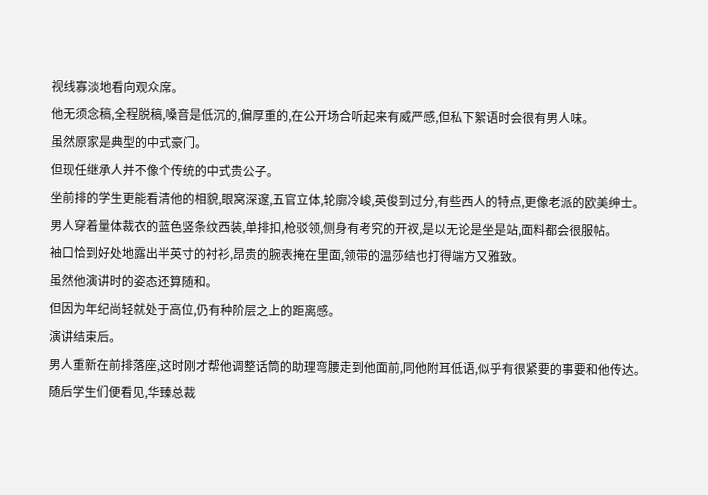视线寡淡地看向观众席。
他无须念稿,全程脱稿,嗓音是低沉的,偏厚重的,在公开场合听起来有威严感,但私下絮语时会很有男人味。
虽然原家是典型的中式豪门。
但现任继承人并不像个传统的中式贵公子。
坐前排的学生更能看清他的相貌,眼窝深邃,五官立体,轮廓冷峻,英俊到过分,有些西人的特点,更像老派的欧美绅士。
男人穿着量体裁衣的蓝色竖条纹西装,单排扣,枪驳领,侧身有考究的开衩,是以无论是坐是站,面料都会很服帖。
袖口恰到好处地露出半英寸的衬衫,昂贵的腕表掩在里面,领带的温莎结也打得端方又雅致。
虽然他演讲时的姿态还算随和。
但因为年纪尚轻就处于高位,仍有种阶层之上的距离感。
演讲结束后。
男人重新在前排落座,这时刚才帮他调整话筒的助理弯腰走到他面前,同他附耳低语,似乎有很紧要的事要和他传达。
随后学生们便看见,华臻总裁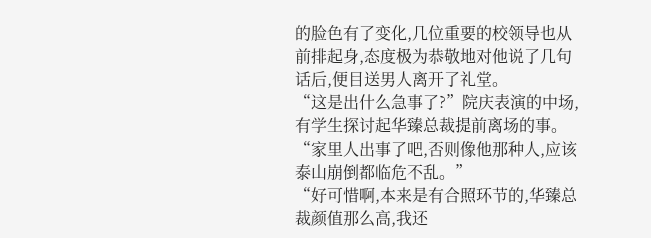的脸色有了变化,几位重要的校领导也从前排起身,态度极为恭敬地对他说了几句话后,便目送男人离开了礼堂。
“这是出什么急事了?”院庆表演的中场,有学生探讨起华臻总裁提前离场的事。
“家里人出事了吧,否则像他那种人,应该泰山崩倒都临危不乱。”
“好可惜啊,本来是有合照环节的,华臻总裁颜值那么高,我还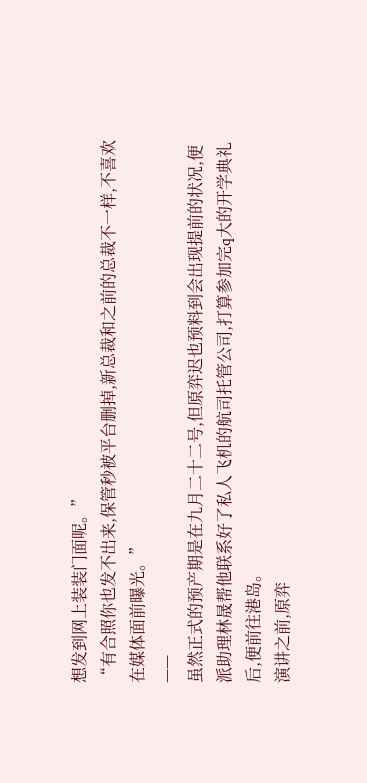想发到网上装装门面呢。”
“有合照你也发不出来,保管秒被平台删掉,新总裁和之前的总裁不一样,不喜欢在媒体面前曝光。”
——
虽然正式的预产期是在九月二十二号,但原弈迟也预料到会出现提前的状况,便派助理林晟帮他联系好了私人飞机的航司托管公司,打算参加完q大的开学典礼后,便前往港岛。
演讲之前,原弈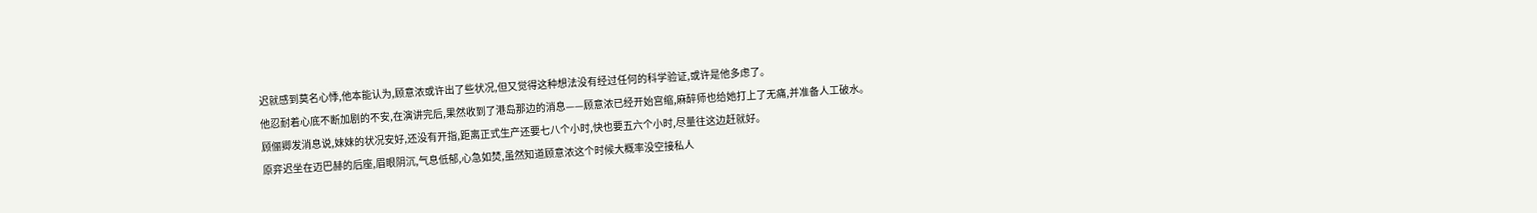迟就感到莫名心悸,他本能认为,顾意浓或许出了些状况,但又觉得这种想法没有经过任何的科学验证,或许是他多虑了。
他忍耐着心底不断加剧的不安,在演讲完后,果然收到了港岛那边的消息——顾意浓已经开始宫缩,麻醉师也给她打上了无痛,并准备人工破水。
顾俪卿发消息说,妹妹的状况安好,还没有开指,距离正式生产还要七八个小时,快也要五六个小时,尽量往这边赶就好。
原弈迟坐在迈巴赫的后座,眉眼阴沉,气息低郁,心急如焚,虽然知道顾意浓这个时候大概率没空接私人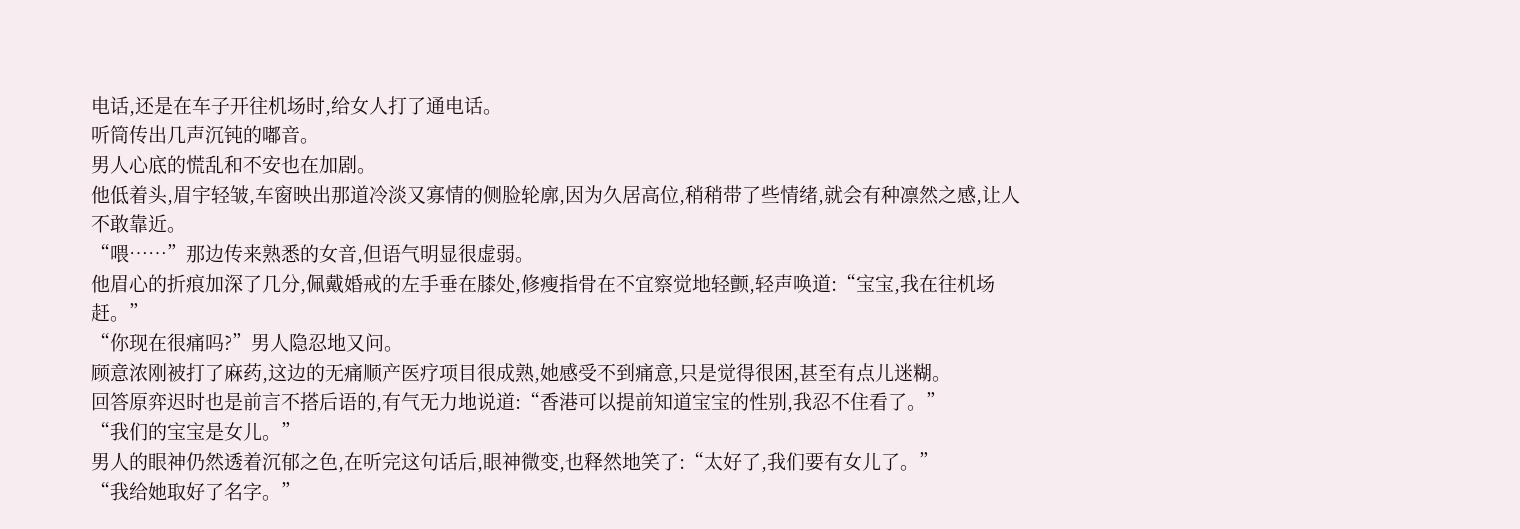电话,还是在车子开往机场时,给女人打了通电话。
听筒传出几声沉钝的嘟音。
男人心底的慌乱和不安也在加剧。
他低着头,眉宇轻皱,车窗映出那道冷淡又寡情的侧脸轮廓,因为久居高位,稍稍带了些情绪,就会有种凛然之感,让人不敢靠近。
“喂……”那边传来熟悉的女音,但语气明显很虚弱。
他眉心的折痕加深了几分,佩戴婚戒的左手垂在膝处,修瘦指骨在不宜察觉地轻颤,轻声唤道:“宝宝,我在往机场赶。”
“你现在很痛吗?”男人隐忍地又问。
顾意浓刚被打了麻药,这边的无痛顺产医疗项目很成熟,她感受不到痛意,只是觉得很困,甚至有点儿迷糊。
回答原弈迟时也是前言不搭后语的,有气无力地说道:“香港可以提前知道宝宝的性别,我忍不住看了。”
“我们的宝宝是女儿。”
男人的眼神仍然透着沉郁之色,在听完这句话后,眼神微变,也释然地笑了:“太好了,我们要有女儿了。”
“我给她取好了名字。”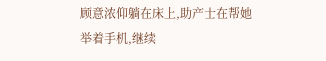顾意浓仰躺在床上,助产士在帮她举着手机,继续